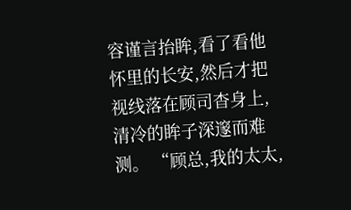容谨言抬眸,看了看他怀里的长安,然后才把视线落在顾司杳身上,清冷的眸子深邃而难测。 “顾总,我的太太,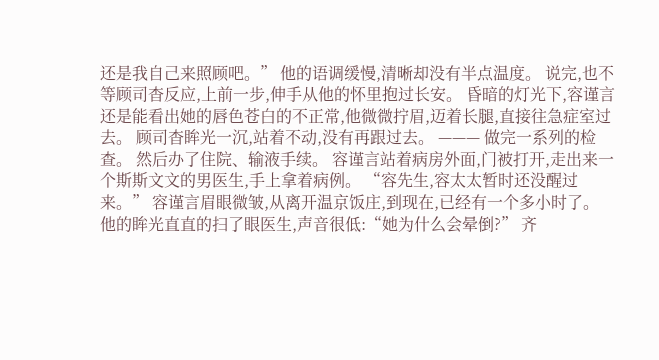还是我自己来照顾吧。” 他的语调缓慢,清晰却没有半点温度。 说完,也不等顾司杳反应,上前一步,伸手从他的怀里抱过长安。 昏暗的灯光下,容谨言还是能看出她的唇色苍白的不正常,他微微拧眉,迈着长腿,直接往急症室过去。 顾司杳眸光一沉,站着不动,没有再跟过去。 ——— 做完一系列的检查。 然后办了住院、输液手续。 容谨言站着病房外面,门被打开,走出来一个斯斯文文的男医生,手上拿着病例。 “容先生,容太太暂时还没醒过来。” 容谨言眉眼微皱,从离开温京饭庄,到现在,已经有一个多小时了。 他的眸光直直的扫了眼医生,声音很低:“她为什么会晕倒?” 齐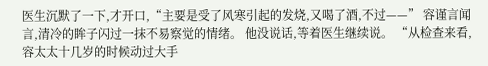医生沉默了一下,才开口,“主要是受了风寒引起的发烧,又喝了酒,不过——” 容谨言闻言,清冷的眸子闪过一抹不易察觉的情绪。 他没说话,等着医生继续说。 “从检查来看,容太太十几岁的时候动过大手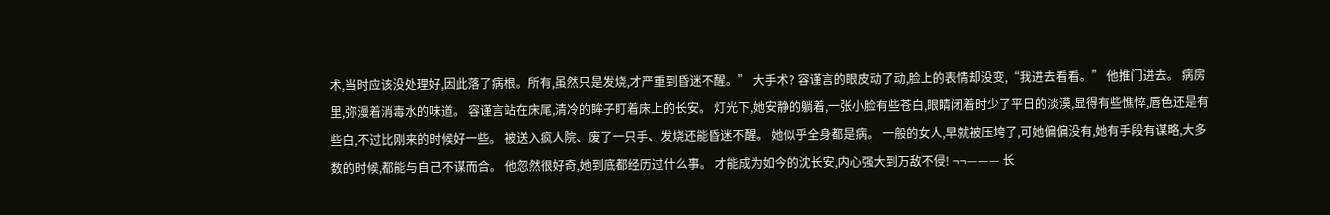术,当时应该没处理好,因此落了病根。所有,虽然只是发烧,才严重到昏迷不醒。” 大手术? 容谨言的眼皮动了动,脸上的表情却没变,“我进去看看。” 他推门进去。 病房里,弥漫着消毒水的味道。 容谨言站在床尾,清冷的眸子盯着床上的长安。 灯光下,她安静的躺着,一张小脸有些苍白,眼睛闭着时少了平日的淡漠,显得有些憔悴,唇色还是有些白,不过比刚来的时候好一些。 被送入疯人院、废了一只手、发烧还能昏迷不醒。 她似乎全身都是病。 一般的女人,早就被压垮了,可她偏偏没有,她有手段有谋略,大多数的时候,都能与自己不谋而合。 他忽然很好奇,她到底都经历过什么事。 才能成为如今的沈长安,内心强大到万敌不侵! ¬¬——— 长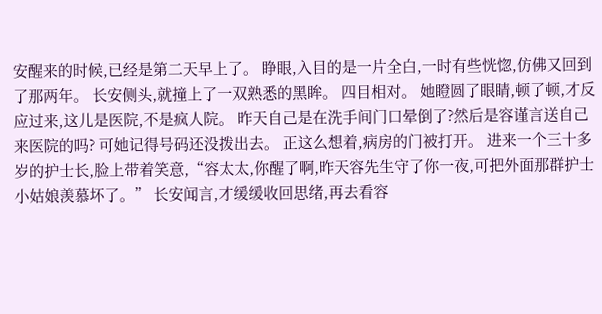安醒来的时候,已经是第二天早上了。 睁眼,入目的是一片全白,一时有些恍惚,仿佛又回到了那两年。 长安侧头,就撞上了一双熟悉的黑眸。 四目相对。 她瞪圆了眼睛,顿了顿,才反应过来,这儿是医院,不是疯人院。 昨天自己是在洗手间门口晕倒了?然后是容谨言送自己来医院的吗? 可她记得号码还没拨出去。 正这么想着,病房的门被打开。 进来一个三十多岁的护士长,脸上带着笑意,“容太太,你醒了啊,昨天容先生守了你一夜,可把外面那群护士小姑娘羡慕坏了。” 长安闻言,才缓缓收回思绪,再去看容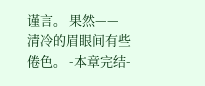谨言。 果然—— 清冷的眉眼间有些倦色。 -本章完结-